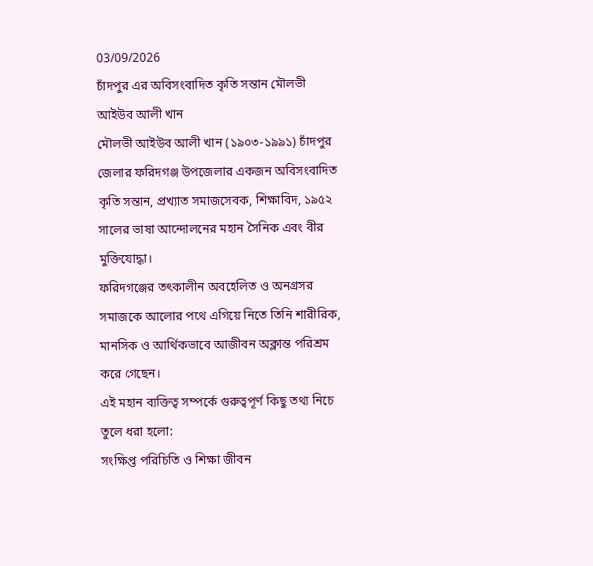03/09/2026
চাঁদপুর এর অবিসংবাদিত কৃতি সন্তান মৌলভী আইউব আলী খান
মৌলভী আইউব আলী খান (১৯০৩-১৯৯১) চাঁদপুর জেলার ফরিদগঞ্জ উপজেলার একজন অবিসংবাদিত কৃতি সন্তান, প্রখ্যাত সমাজসেবক, শিক্ষাবিদ, ১৯৫২ সালের ভাষা আন্দোলনের মহান সৈনিক এবং বীর মুক্তিযোদ্ধা।
ফরিদগঞ্জের তৎকালীন অবহেলিত ও অনগ্রসর সমাজকে আলোর পথে এগিয়ে নিতে তিনি শারীরিক, মানসিক ও আর্থিকভাবে আজীবন অক্লান্ত পরিশ্রম করে গেছেন।
এই মহান ব্যক্তিত্ব সম্পর্কে গুরুত্বপূর্ণ কিছু তথ্য নিচে তুলে ধরা হলো:
সংক্ষিপ্ত পরিচিতি ও শিক্ষা জীবন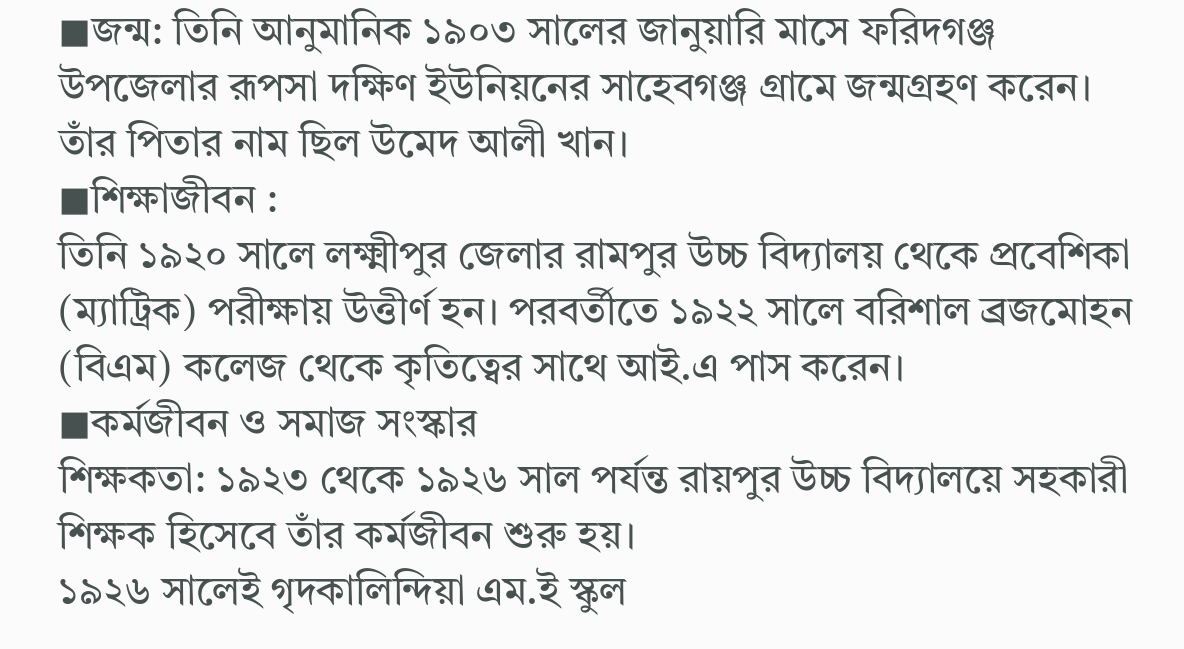◼জন্ম: তিনি আনুমানিক ১৯০৩ সালের জানুয়ারি মাসে ফরিদগঞ্জ উপজেলার রূপসা দক্ষিণ ইউনিয়নের সাহেবগঞ্জ গ্রামে জন্মগ্রহণ করেন। তাঁর পিতার নাম ছিল উমেদ আলী খান।
◼শিক্ষাজীবন :
তিনি ১৯২০ সালে লক্ষ্মীপুর জেলার রামপুর উচ্চ বিদ্যালয় থেকে প্রবেশিকা (ম্যাট্রিক) পরীক্ষায় উত্তীর্ণ হন। পরবর্তীতে ১৯২২ সালে বরিশাল ব্রজমোহন (বিএম) কলেজ থেকে কৃতিত্বের সাথে আই.এ পাস করেন।
◼কর্মজীবন ও সমাজ সংস্কার
শিক্ষকতা: ১৯২৩ থেকে ১৯২৬ সাল পর্যন্ত রায়পুর উচ্চ বিদ্যালয়ে সহকারী শিক্ষক হিসেবে তাঁর কর্মজীবন শুরু হয়।
১৯২৬ সালেই গৃদকালিন্দিয়া এম.ই স্কুল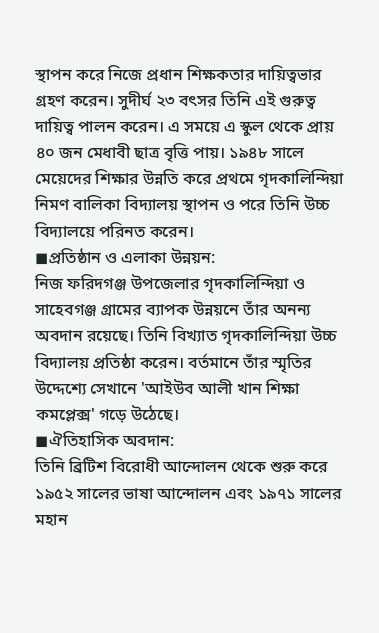স্থাপন করে নিজে প্রধান শিক্ষকতার দায়িত্বভার গ্রহণ করেন। সুদীর্ঘ ২৩ বৎসর তিনি এই গুরুত্ব দায়িত্ব পালন করেন। এ সময়ে এ স্কুল থেকে প্রায় ৪০ জন মেধাবী ছাত্র বৃত্তি পায়। ১৯৪৮ সালে মেয়েদের শিক্ষার উন্নতি করে প্রথমে গৃদকালিন্দিয়া নিমণ বালিকা বিদ্যালয় স্থাপন ও পরে তিনি উচ্চ বিদ্যালয়ে পরিনত করেন।
◼প্রতিষ্ঠান ও এলাকা উন্নয়ন:
নিজ ফরিদগঞ্জ উপজেলার গৃদকালিন্দিয়া ও সাহেবগঞ্জ গ্রামের ব্যাপক উন্নয়নে তাঁর অনন্য অবদান রয়েছে। তিনি বিখ্যাত গৃদকালিন্দিয়া উচ্চ বিদ্যালয় প্রতিষ্ঠা করেন। বর্তমানে তাঁর স্মৃতির উদ্দেশ্যে সেখানে 'আইউব আলী খান শিক্ষা কমপ্লেক্স' গড়ে উঠেছে।
◼ঐতিহাসিক অবদান:
তিনি ব্রিটিশ বিরোধী আন্দোলন থেকে শুরু করে ১৯৫২ সালের ভাষা আন্দোলন এবং ১৯৭১ সালের মহান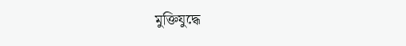মুক্তিযুদ্ধে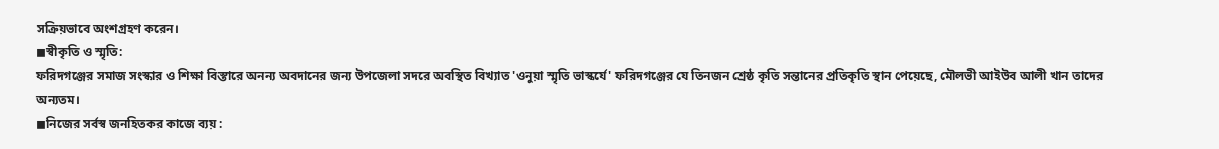সক্রিয়ভাবে অংশগ্রহণ করেন।
◼স্বীকৃতি ও স্মৃতি:
ফরিদগঞ্জের সমাজ সংস্কার ও শিক্ষা বিস্তারে অনন্য অবদানের জন্য উপজেলা সদরে অবস্থিত বিখ্যাত 'ওনুয়া স্মৃতি ভাস্কর্যে' ফরিদগঞ্জের যে তিনজন শ্রেষ্ঠ কৃতি সন্তানের প্রতিকৃতি স্থান পেয়েছে, মৌলভী আইউব আলী খান তাদের অন্যতম।
◼নিজের সর্বস্ব জনহিতকর কাজে ব্যয় :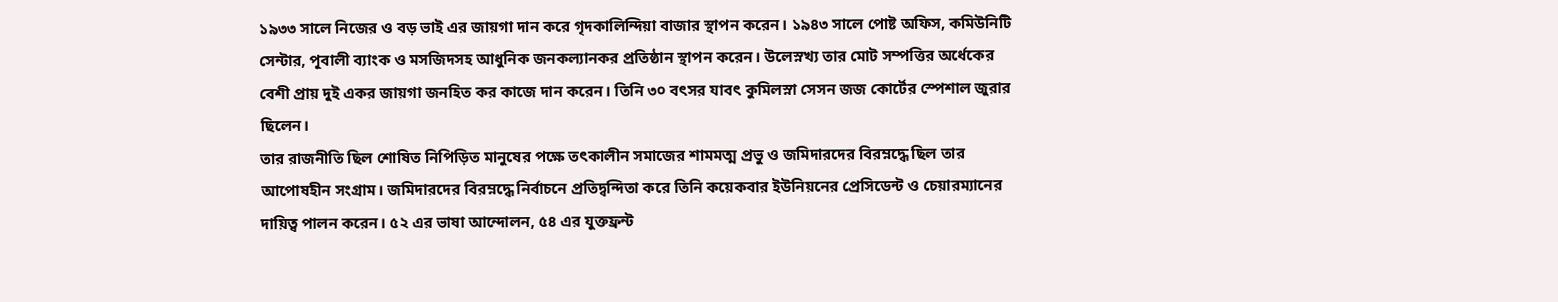১৯৩৩ সালে নিজের ও বড় ভাই এর জায়গা দান করে গৃদকালিন্দিয়া বাজার স্থাপন করেন। ১৯৪৩ সালে পোষ্ট অফিস, কমিউনিটি সেন্টার, পূবালী ব্যাংক ও মসজিদসহ আধুনিক জনকল্যানকর প্রতিষ্ঠান স্থাপন করেন। উলেস্নখ্য তার মোট সম্পত্তির অর্ধেকের বেশী প্রায় দুই একর জায়গা জনহিত কর কাজে দান করেন। তিনি ৩০ বৎসর যাবৎ কুমিলস্না সেসন জজ কোর্টের স্পেশাল জুরার ছিলেন।
তার রাজনীতি ছিল শোষিত নিপিড়িত মানুষের পক্ষে তৎকালীন সমাজের শামমত্ম প্রভু ও জমিদারদের বিরম্নদ্ধে ছিল তার আপোষহীন সংগ্রাম। জমিদারদের বিরম্নদ্ধে নির্বাচনে প্রতিদ্বন্দিতা করে তিনি কয়েকবার ইউনিয়নের প্রেসিডেন্ট ও চেয়ারম্যানের দায়িত্ব পালন করেন। ৫২ এর ভাষা আন্দোলন, ৫৪ এর যুক্তফ্রন্ট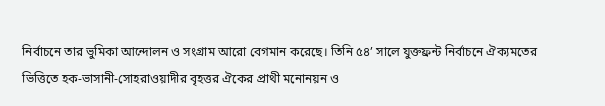নির্বাচনে তার ভুমিকা আন্দোলন ও সংগ্রাম আরো বেগমান করেছে। তিনি ৫৪’ সালে যুক্তফ্রন্ট নির্বাচনে ঐক্যমতের ভিত্তিতে হক-ভাসানী-সোহরাওয়াদীর বৃহত্তর ঐকের প্রাথী মনোনয়ন ও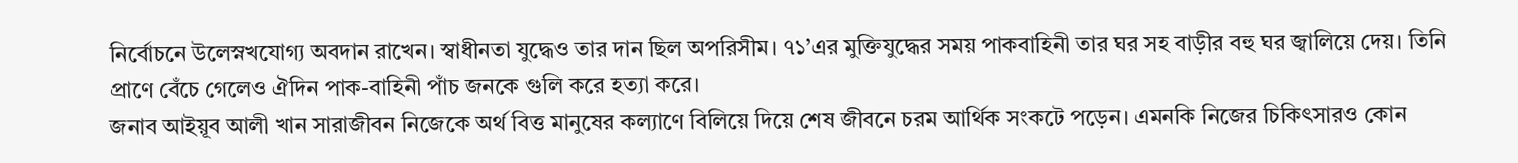নির্বোচনে উলেস্নখযোগ্য অবদান রাখেন। স্বাধীনতা যুদ্ধেও তার দান ছিল অপরিসীম। ৭১’এর মুক্তিযুদ্ধের সময় পাকবাহিনী তার ঘর সহ বাড়ীর বহু ঘর জ্বালিয়ে দেয়। তিনি প্রাণে বেঁচে গেলেও ঐদিন পাক-বাহিনী পাঁচ জনকে গুলি করে হত্যা করে।
জনাব আইয়ূব আলী খান সারাজীবন নিজেকে অর্থ বিত্ত মানুষের কল্যাণে বিলিয়ে দিয়ে শেষ জীবনে চরম আর্থিক সংকটে পড়েন। এমনকি নিজের চিকিৎসারও কোন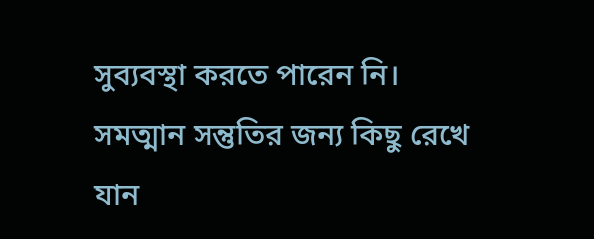সুব্যবস্থা করতে পারেন নি। সমত্মান সন্তুতির জন্য কিছু রেখে যান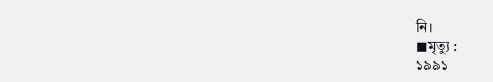নি।
◼মৃত্যু :
১৯৯১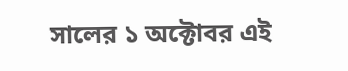সালের ১ অক্টোবর এই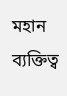মহান ব্যক্তিত্ব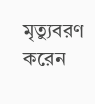মৃত্যুবরণ করেন